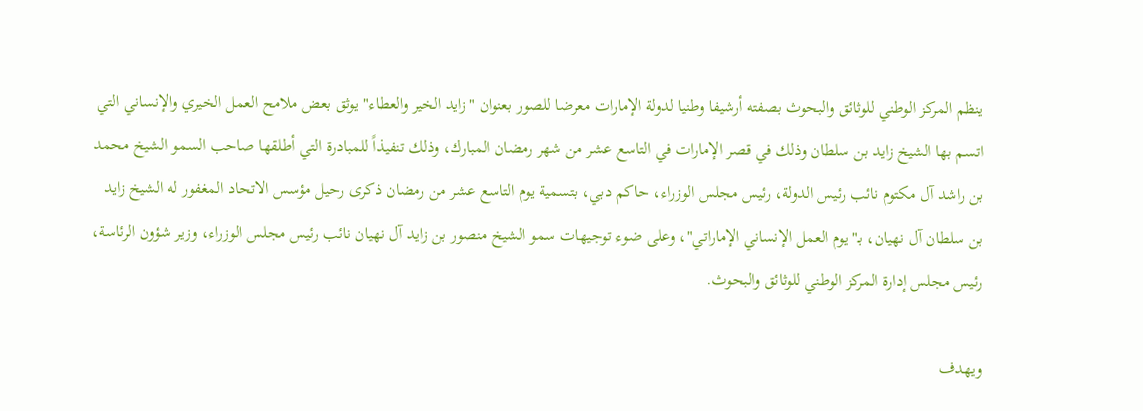ينظم المركز الوطني للوثائق والبحوث بصفته أرشيفا وطنيا لدولة الإمارات معرضا للصور بعنوان "زايد الخير والعطاء" يوثق بعض ملامح العمل الخيري والإنساني التي اتسم بها الشيخ زايد بن سلطان وذلك في قصر الإمارات في التاسع عشر من شهر رمضان المبارك، وذلك تنفيذاً للمبادرة التي أطلقها صاحب السمو الشيخ محمد بن راشد آل مكتوم نائب رئيس الدولة، رئيس مجلس الوزراء، حاكم دبي، بتسمية يوم التاسع عشر من رمضان ذكرى رحيل مؤسس الاتحاد المغفور له الشيخ زايد بن سلطان آل نهيان، بـ"يوم العمل الإنساني الإماراتي"، وعلى ضوء توجيهات سمو الشيخ منصور بن زايد آل نهيان نائب رئيس مجلس الوزراء، وزير شؤون الرئاسة، رئيس مجلس إدارة المركز الوطني للوثائق والبحوث.

ويهدف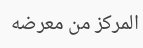المركز من معرضه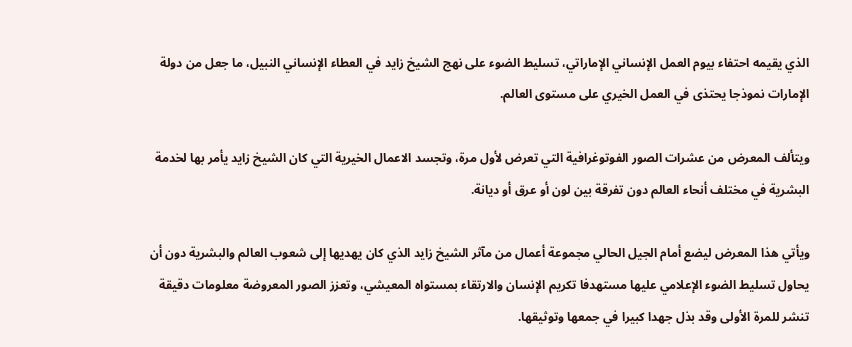الذي يقيمه احتفاء بيوم العمل الإنساني الإماراتي، تسليط الضوء على نهج الشيخ زايد في العطاء الإنساني النبيل، ما جعل من دولة الإمارات نموذجا يحتذى في العمل الخيري على مستوى العالم.

ويتألف المعرض من عشرات الصور الفوتوغرافية التي تعرض لأول مرة، وتجسد الاعمال الخيرية التي كان الشيخ زايد يأمر بها لخدمة البشرية في مختلف أنحاء العالم دون تفرقة بين لون أو عرق أو ديانة.

ويأتي هذا المعرض ليضع أمام الجيل الحالي مجموعة أعمال من مآثر الشيخ زايد الذي كان يهديها إلى شعوب العالم والبشرية دون أن يحاول تسليط الضوء الإعلامي عليها مستهدفا تكريم الإنسان والارتقاء بمستواه المعيشي، وتعزز الصور المعروضة معلومات دقيقة تنشر للمرة الأولى وقد بذل جهدا كبيرا في جمعها وتوثيقها.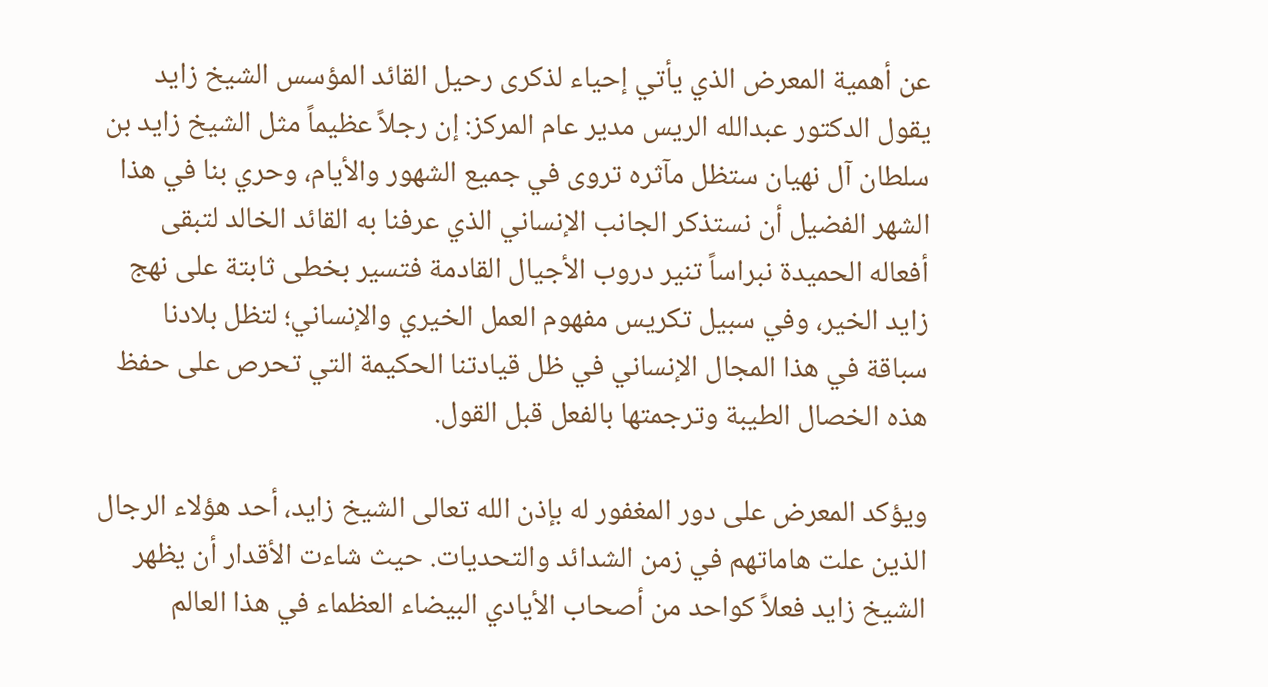عن أهمية المعرض الذي يأتي إحياء لذكرى رحيل القائد المؤسس الشيخ زايد يقول الدكتور عبدالله الريس مدير عام المركز: إن رجلاً عظيماً مثل الشيخ زايد بن سلطان آل نهيان ستظل مآثره تروى في جميع الشهور والأيام، وحري بنا في هذا الشهر الفضيل أن نستذكر الجانب الإنساني الذي عرفنا به القائد الخالد لتبقى أفعاله الحميدة نبراساً تنير دروب الأجيال القادمة فتسير بخطى ثابتة على نهج زايد الخير، وفي سبيل تكريس مفهوم العمل الخيري والإنساني؛ لتظل بلادنا سباقة في هذا المجال الإنساني في ظل قيادتنا الحكيمة التي تحرص على حفظ هذه الخصال الطيبة وترجمتها بالفعل قبل القول.

ويؤكد المعرض على دور المغفور له بإذن الله تعالى الشيخ زايد، أحد هؤلاء الرجال الذين علت هاماتهم في زمن الشدائد والتحديات. حيث شاءت الأقدار أن يظهر الشيخ زايد فعلاً كواحد من أصحاب الأيادي البيضاء العظماء في هذا العالم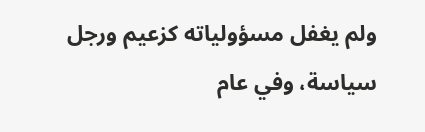ولم يغفل مسؤولياته كزعيم ورجل سياسة، وفي عام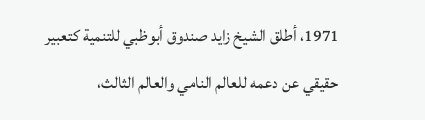1971، أطلق الشيخ زايد صندوق أبوظبي للتنمية كتعبير حقيقي عن دعمه للعالم النامي والعالم الثالث،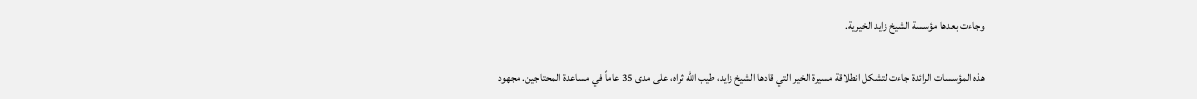وجاءت بعدها مؤسسة الشيخ زايد الخيرية.

هذه المؤسسات الرائدة جاءت لتشكل انطلاقة مسيرة الخير التي قادها الشيخ زايد، طيب الله ثراه، على مدى 35 عاماً في مساعدة المحتاجين. مجهود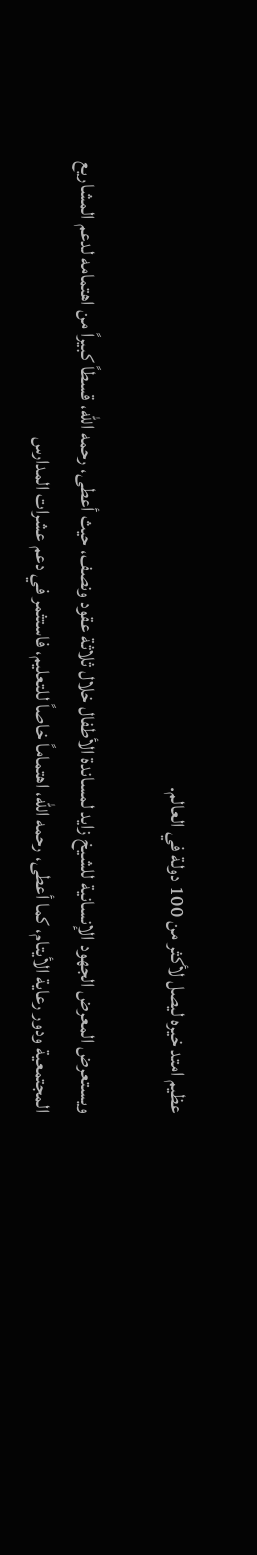عظيم امتد خيره ليصل لأكثر من 100 دولة في العالم.

ويستعرض المعرض الجهود الإنسانية للشيخ زايد لمساندة الأطفال خلال ثلاثة عقود ونصف، حيث أعطى، رحمه الله، قسطاً كبيراً من اهتمامه لدعم المشاريع المجتمعية ودور رعاية الأيتام، كما أعطى، رحمه الله، اهتماماً خاصاً للتعليم، فاستثمر في دعم عشرات المدارس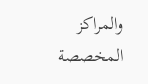والمراكز المخصصة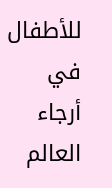للأطفال في أرجاء العالم